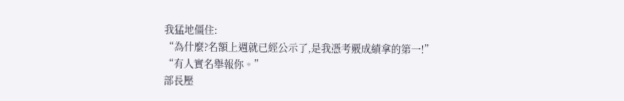我猛地僵住:
“為什麼?名額上週就已經公示了,是我憑考覈成績拿的第一!”
“有人實名舉報你。”
部長壓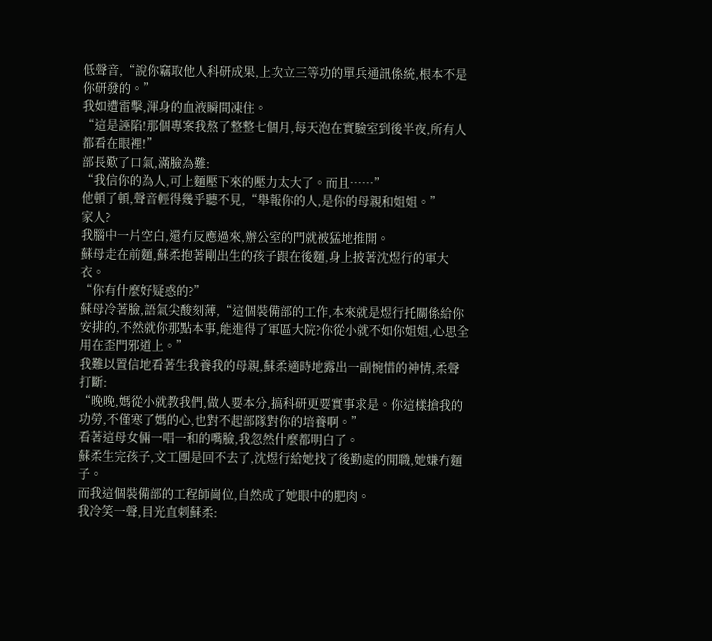低聲音,“說你竊取他人科研成果,上次立三等功的單兵通訊係統,根本不是你研發的。”
我如遭雷擊,渾身的血液瞬間凍住。
“這是誣陷!那個專案我熬了整整七個月,每天泡在實驗室到後半夜,所有人都看在眼裡!”
部長歎了口氣,滿臉為難:
“我信你的為人,可上麵壓下來的壓力太大了。而且……”
他頓了頓,聲音輕得幾乎聽不見,“舉報你的人,是你的母親和姐姐。”
家人?
我腦中一片空白,還冇反應過來,辦公室的門就被猛地推開。
蘇母走在前麵,蘇柔抱著剛出生的孩子跟在後麵,身上披著沈煜行的軍大衣。
“你有什麼好疑惑的?”
蘇母冷著臉,語氣尖酸刻薄,“這個裝備部的工作,本來就是煜行托關係給你安排的,不然就你那點本事,能進得了軍區大院?你從小就不如你姐姐,心思全用在歪門邪道上。”
我難以置信地看著生我養我的母親,蘇柔適時地露出一副惋惜的神情,柔聲打斷:
“晚晚,媽從小就教我們,做人要本分,搞科研更要實事求是。你這樣搶我的功勞,不僅寒了媽的心,也對不起部隊對你的培養啊。”
看著這母女倆一唱一和的嘴臉,我忽然什麼都明白了。
蘇柔生完孩子,文工團是回不去了,沈煜行給她找了後勤處的閒職,她嫌冇麵子。
而我這個裝備部的工程師崗位,自然成了她眼中的肥肉。
我冷笑一聲,目光直刺蘇柔: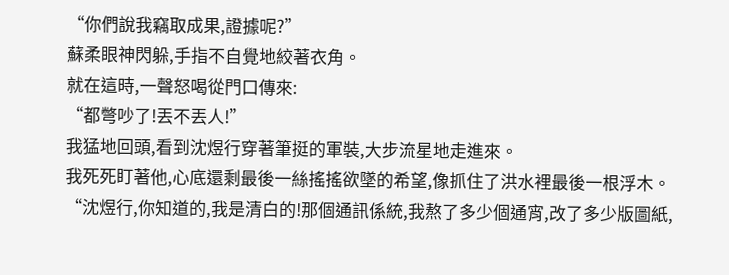“你們說我竊取成果,證據呢?”
蘇柔眼神閃躲,手指不自覺地絞著衣角。
就在這時,一聲怒喝從門口傳來:
“都彆吵了!丟不丟人!”
我猛地回頭,看到沈煜行穿著筆挺的軍裝,大步流星地走進來。
我死死盯著他,心底還剩最後一絲搖搖欲墜的希望,像抓住了洪水裡最後一根浮木。
“沈煜行,你知道的,我是清白的!那個通訊係統,我熬了多少個通宵,改了多少版圖紙,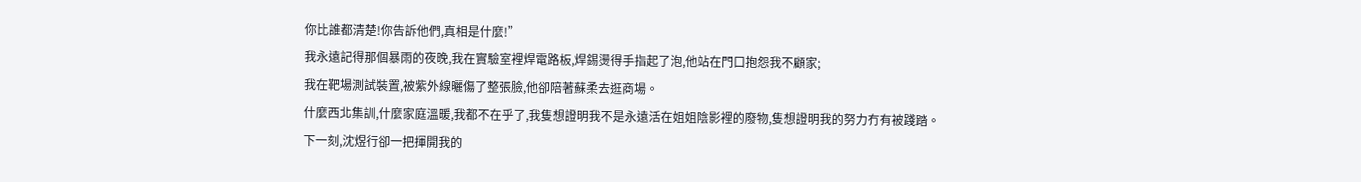你比誰都清楚!你告訴他們,真相是什麼!”
我永遠記得那個暴雨的夜晚,我在實驗室裡焊電路板,焊錫燙得手指起了泡,他站在門口抱怨我不顧家;
我在靶場測試裝置,被紫外線曬傷了整張臉,他卻陪著蘇柔去逛商場。
什麼西北集訓,什麼家庭溫暖,我都不在乎了,我隻想證明我不是永遠活在姐姐陰影裡的廢物,隻想證明我的努力冇有被踐踏。
下一刻,沈煜行卻一把揮開我的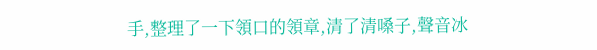手,整理了一下領口的領章,清了清嗓子,聲音冰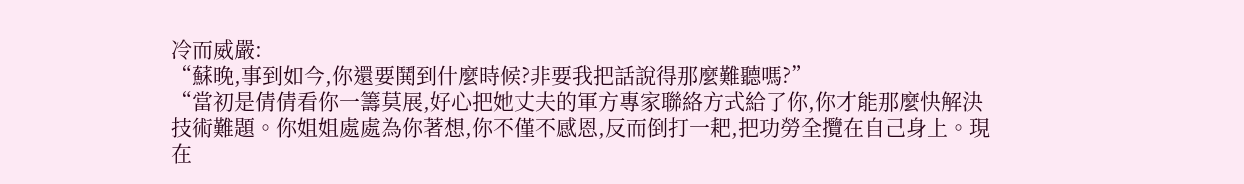冷而威嚴:
“蘇晚,事到如今,你還要鬨到什麼時候?非要我把話說得那麼難聽嗎?”
“當初是倩倩看你一籌莫展,好心把她丈夫的軍方專家聯絡方式給了你,你才能那麼快解決技術難題。你姐姐處處為你著想,你不僅不感恩,反而倒打一耙,把功勞全攬在自己身上。現在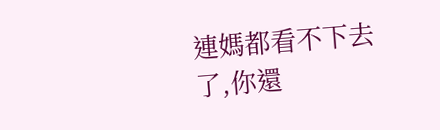連媽都看不下去了,你還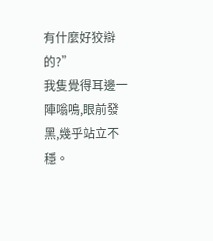有什麼好狡辯的?”
我隻覺得耳邊一陣嗡鳴,眼前發黑,幾乎站立不穩。